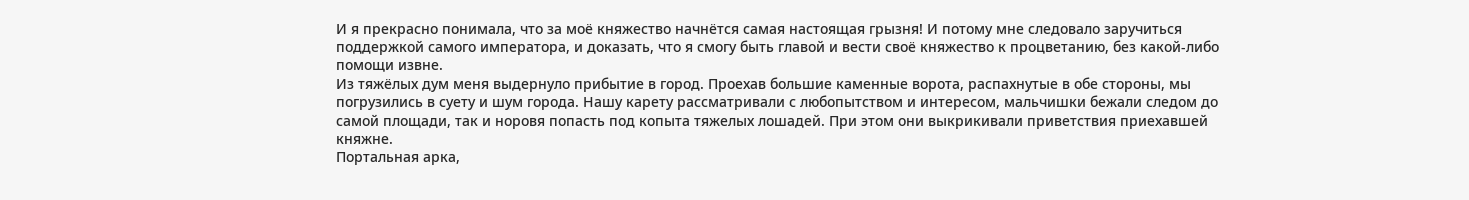И я прекрасно понимала, что за моё княжество начнётся самая настоящая грызня! И потому мне следовало заручиться поддержкой самого императора, и доказать, что я смогу быть главой и вести своё княжество к процветанию, без какой-либо помощи извне.
Из тяжёлых дум меня выдернуло прибытие в город. Проехав большие каменные ворота, распахнутые в обе стороны, мы погрузились в суету и шум города. Нашу карету рассматривали с любопытством и интересом, мальчишки бежали следом до самой площади, так и норовя попасть под копыта тяжелых лошадей. При этом они выкрикивали приветствия приехавшей княжне.
Портальная арка,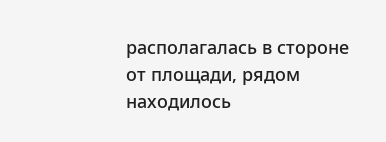располагалась в стороне от площади, рядом находилось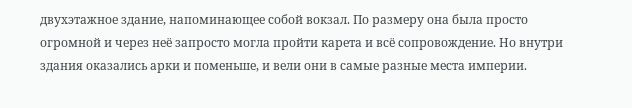двухэтажное здание, напоминающее собой вокзал. По размеру она была просто огромной и через неё запросто могла пройти карета и всё сопровождение. Но внутри здания оказались арки и поменьше, и вели они в самые разные места империи.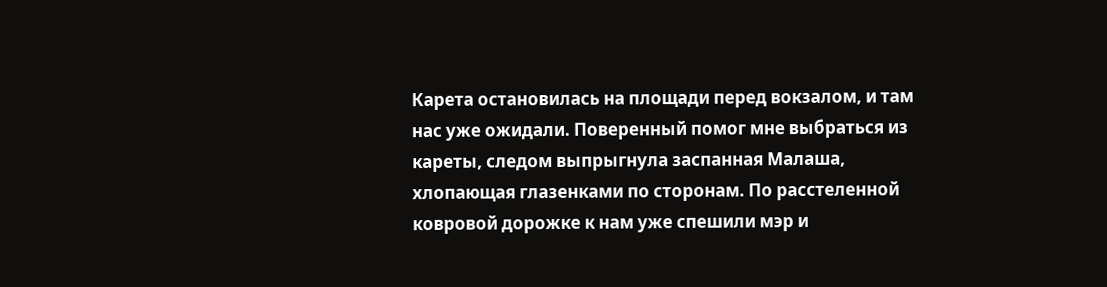Карета остановилась на площади перед вокзалом, и там нас уже ожидали. Поверенный помог мне выбраться из кареты, следом выпрыгнула заспанная Малаша, хлопающая глазенками по сторонам. По расстеленной ковровой дорожке к нам уже спешили мэр и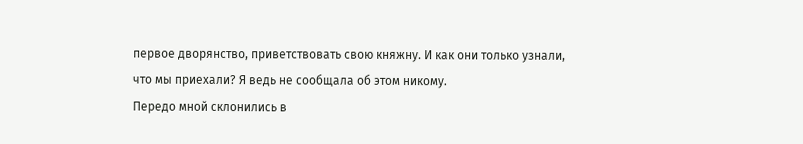первое дворянство, приветствовать свою княжну. И как они только узнали, что мы приехали? Я ведь не сообщала об этом никому.
Передо мной склонились в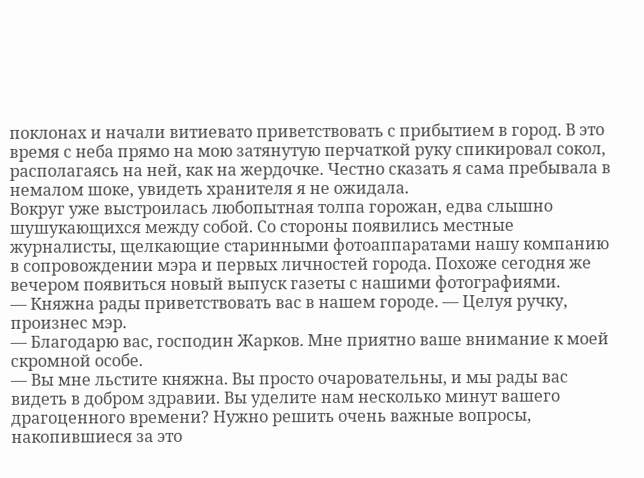поклонах и начали витиевато приветствовать с прибытием в город. В это время с неба прямо на мою затянутую перчаткой руку спикировал сокол, располагаясь на ней, как на жердочке. Честно сказать я сама пребывала в немалом шоке, увидеть хранителя я не ожидала.
Вокруг уже выстроилась любопытная толпа горожан, едва слышно шушукающихся между собой. Со стороны появились местные журналисты, щелкающие старинными фотоаппаратами нашу компанию в сопровождении мэра и первых личностей города. Похоже сегодня же вечером появиться новый выпуск газеты с нашими фотографиями.
— Княжна рады приветствовать вас в нашем городе. — Целуя ручку, произнес мэр.
— Благодарю вас, господин Жарков. Мне приятно ваше внимание к моей скромной особе.
— Вы мне льстите княжна. Вы просто очаровательны, и мы рады вас видеть в добром здравии. Вы уделите нам несколько минут вашего драгоценного времени? Нужно решить очень важные вопросы, накопившиеся за это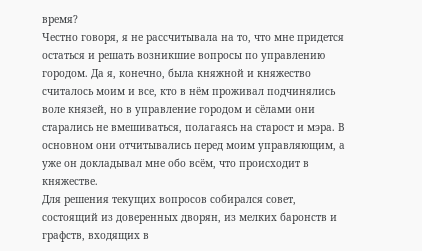время?
Честно говоря, я не рассчитывала на то, что мне придется остаться и решать возникшие вопросы по управлению городом. Да я, конечно, была княжной и княжество считалось моим и все, кто в нём проживал подчинялись воле князей, но в управление городом и сёлами они старались не вмешиваться, полагаясь на старост и мэра. В основном они отчитывались перед моим управляющим, а уже он докладывал мне обо всём, что происходит в княжестве.
Для решения текущих вопросов собирался совет, состоящий из доверенных дворян, из мелких баронств и графств, входящих в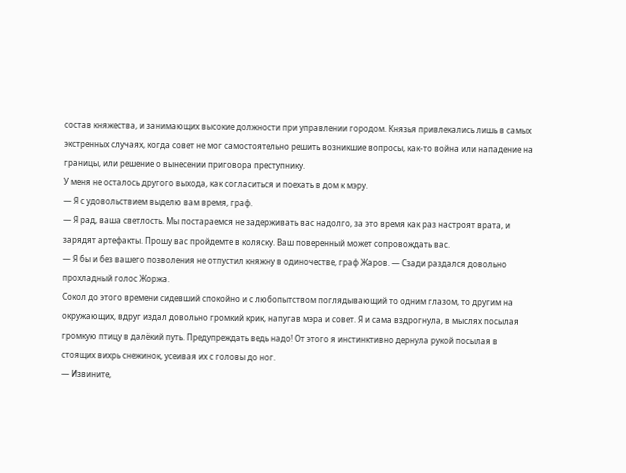состав княжества, и занимающих высокие должности при управлении городом. Князья привлекались лишь в самых экстренных случаях, когда совет не мог самостоятельно решить возникшие вопросы, как-то война или нападение на границы, или решение о вынесении приговора преступнику.
У меня не осталось другого выхода, как согласиться и поехать в дом к мэру.
— Я с удовольствием выделю вам время, граф.
— Я рад, ваша светлость. Мы постараемся не задерживать вас надолго, за это время как раз настроят врата, и зарядят артефакты. Прошу вас пройдемте в коляску. Ваш поверенный может сопровождать вас.
— Я бы и без вашего позволения не отпустил княжну в одиночестве, граф Жаров. — Сзади раздался довольно прохладный голос Жоржа.
Сокол до этого времени сидевший спокойно и с любопытством поглядывающий то одним глазом, то другим на окружающих, вдруг издал довольно громкий крик, напугав мэра и совет. Я и сама вздрогнула, в мыслях посылая громкую птицу в далёкий путь. Предупреждать ведь надо! От этого я инстинктивно дернула рукой посылая в стоящих вихрь снежинок, усеивая их с головы до ног.
— Извините,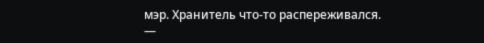мэр. Хранитель что-то распереживался.
—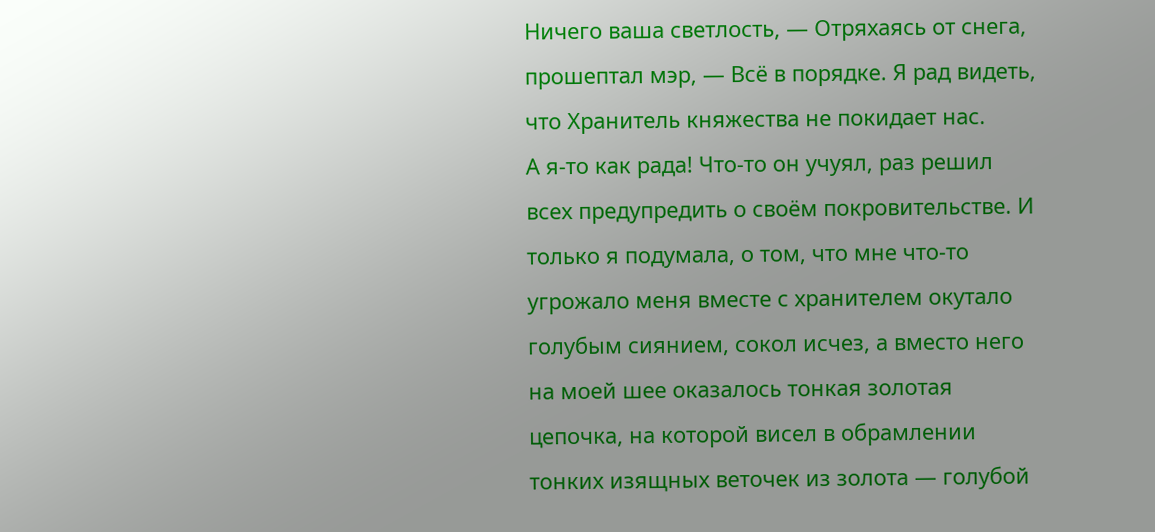Ничего ваша светлость, — Отряхаясь от снега, прошептал мэр, — Всё в порядке. Я рад видеть, что Хранитель княжества не покидает нас.
А я-то как рада! Что-то он учуял, раз решил всех предупредить о своём покровительстве. И только я подумала, о том, что мне что-то угрожало меня вместе с хранителем окутало голубым сиянием, сокол исчез, а вместо него на моей шее оказалось тонкая золотая цепочка, на которой висел в обрамлении тонких изящных веточек из золота — голубой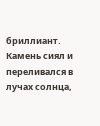бриллиант.
Камень сиял и переливался в лучах солнца,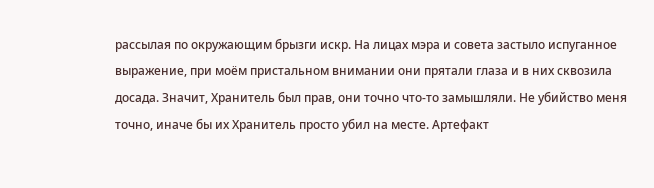рассылая по окружающим брызги искр. На лицах мэра и совета застыло испуганное выражение, при моём пристальном внимании они прятали глаза и в них сквозила досада. Значит, Хранитель был прав, они точно что-то замышляли. Не убийство меня точно, иначе бы их Хранитель просто убил на месте. Артефакт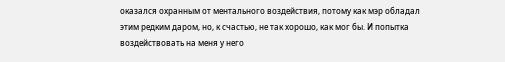оказался охранным от ментального воздействия, потому как мэр обладал этим редким даром, но, к счастью, не так хорошо, как мог бы. И попытка воздействовать на меня у него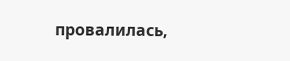провалилась,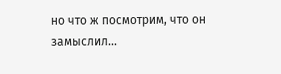но что ж посмотрим, что он замыслил…